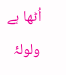اُٹھا ہے ولولۂ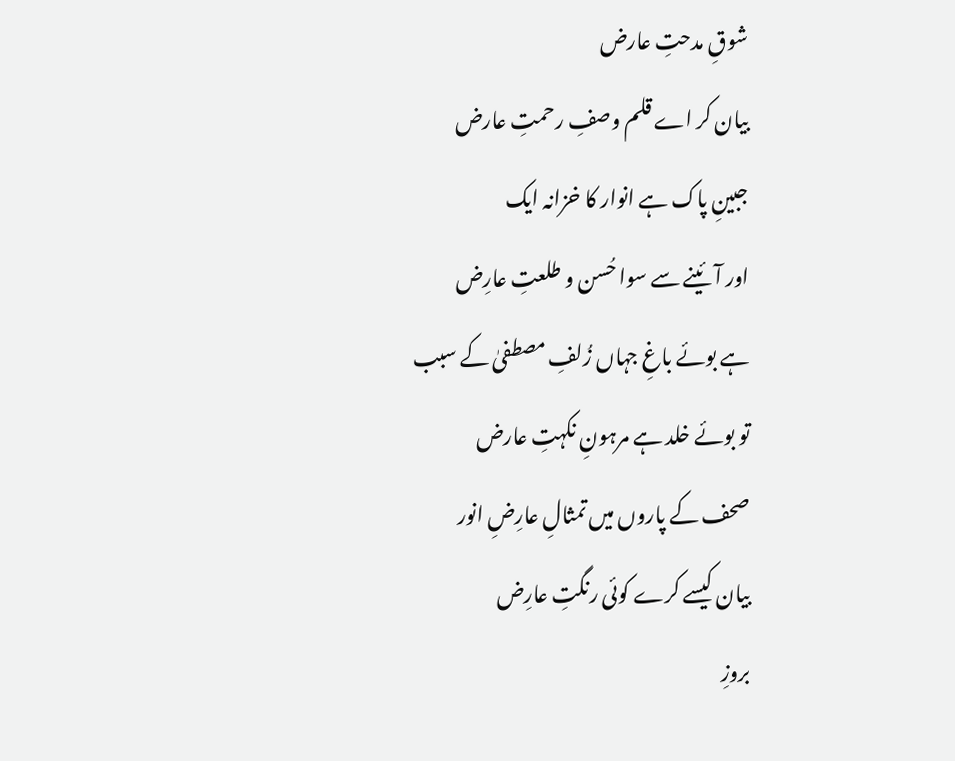شوقِ مدحتِ عارض
بیان کر اے قلم وصفِ رحمتِ عارض
جبینِ پاک ہے انوار کا خزانہ ایک
اور آئینے سے سوا حُسن و طلعتِ عارِض
ہے بوئے باغِ جہاں زُلفِ مصطفیٰ کے سبب
تو بوئے خلد ہے مرہونِ نکہتِ عارض
صحف کے پاروں میں تمثالِ عارِضِ انور
بیان کیسے کرے کوئی رنگتِ عارِض
بروزِ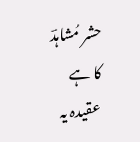حشر مُشاہدؔ کا ہے عقیدہ یہ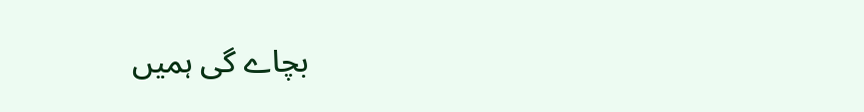بچاے گی ہمیں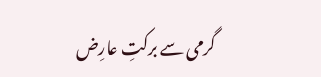گرمی سے برکتِ عارِض